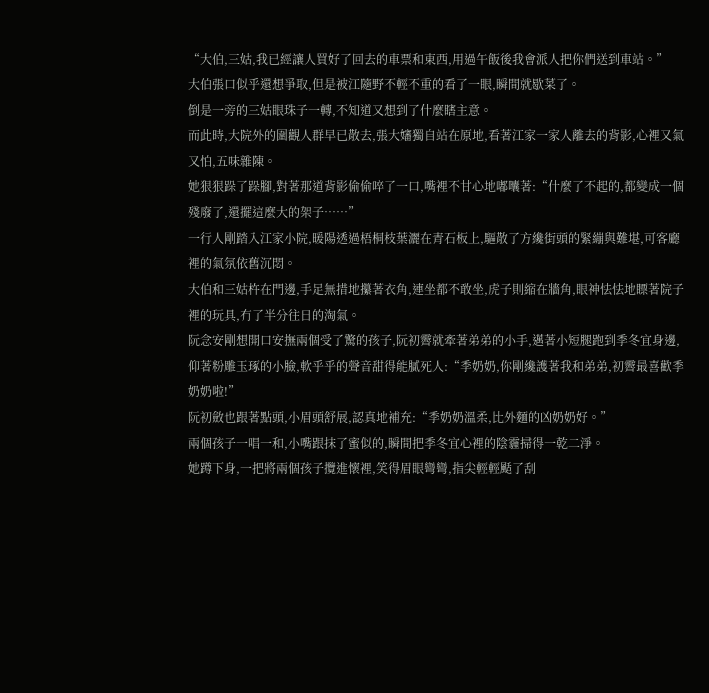“大伯,三姑,我已經讓人買好了回去的車票和東西,用過午飯後我會派人把你們送到車站。”
大伯張口似乎還想爭取,但是被江隨野不輕不重的看了一眼,瞬間就歇菜了。
倒是一旁的三姑眼珠子一轉,不知道又想到了什麼瞎主意。
而此時,大院外的圍觀人群早已散去,張大嬸獨自站在原地,看著江家一家人離去的背影,心裡又氣又怕,五味雜陳。
她狠狠跺了跺腳,對著那道背影偷偷啐了一口,嘴裡不甘心地嘟囔著:“什麼了不起的,都變成一個殘廢了,還擺這麼大的架子……”
一行人剛踏入江家小院,暖陽透過梧桐枝葉灑在青石板上,驅散了方纔街頭的緊繃與難堪,可客廳裡的氣氛依舊沉悶。
大伯和三姑杵在門邊,手足無措地攥著衣角,連坐都不敢坐,虎子則縮在牆角,眼神怯怯地瞟著院子裡的玩具,冇了半分往日的淘氣。
阮念安剛想開口安撫兩個受了驚的孩子,阮初霽就牽著弟弟的小手,邁著小短腿跑到季冬宜身邊,仰著粉雕玉琢的小臉,軟乎乎的聲音甜得能膩死人:“季奶奶,你剛纔護著我和弟弟,初霽最喜歡季奶奶啦!”
阮初斂也跟著點頭,小眉頭舒展,認真地補充:“季奶奶溫柔,比外麵的凶奶奶好。”
兩個孩子一唱一和,小嘴跟抹了蜜似的,瞬間把季冬宜心裡的陰霾掃得一乾二淨。
她蹲下身,一把將兩個孩子攬進懷裡,笑得眉眼彎彎,指尖輕輕颳了刮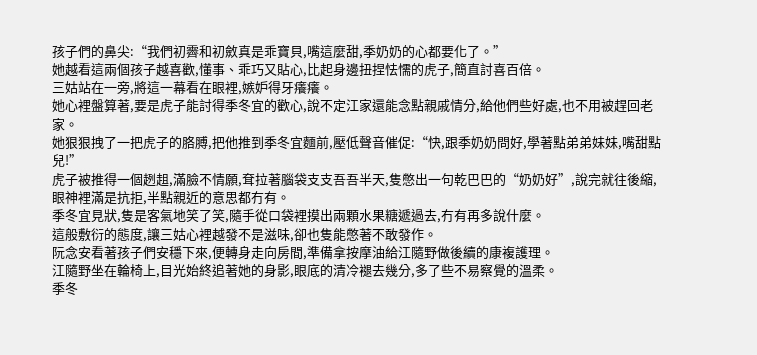孩子們的鼻尖:“我們初霽和初斂真是乖寶貝,嘴這麼甜,季奶奶的心都要化了。”
她越看這兩個孩子越喜歡,懂事、乖巧又貼心,比起身邊扭捏怯懦的虎子,簡直討喜百倍。
三姑站在一旁,將這一幕看在眼裡,嫉妒得牙癢癢。
她心裡盤算著,要是虎子能討得季冬宜的歡心,說不定江家還能念點親戚情分,給他們些好處,也不用被趕回老家。
她狠狠拽了一把虎子的胳膊,把他推到季冬宜麵前,壓低聲音催促:“快,跟季奶奶問好,學著點弟弟妹妹,嘴甜點兒!”
虎子被推得一個趔趄,滿臉不情願,耷拉著腦袋支支吾吾半天,隻憋出一句乾巴巴的“奶奶好”,說完就往後縮,眼神裡滿是抗拒,半點親近的意思都冇有。
季冬宜見狀,隻是客氣地笑了笑,隨手從口袋裡摸出兩顆水果糖遞過去,冇有再多說什麼。
這般敷衍的態度,讓三姑心裡越發不是滋味,卻也隻能憋著不敢發作。
阮念安看著孩子們安穩下來,便轉身走向房間,準備拿按摩油給江隨野做後續的康複護理。
江隨野坐在輪椅上,目光始終追著她的身影,眼底的清冷褪去幾分,多了些不易察覺的溫柔。
季冬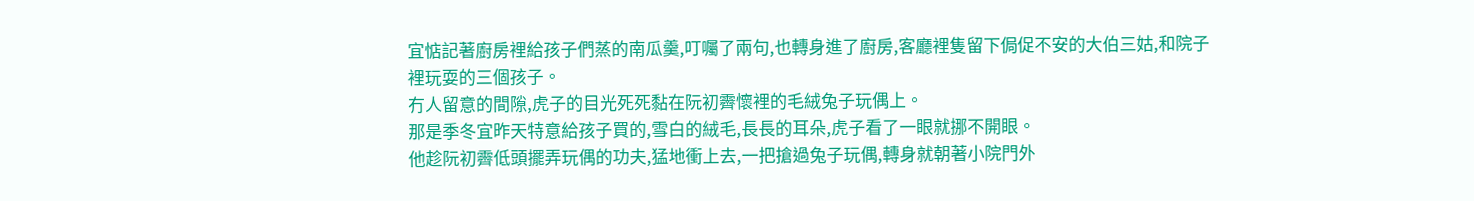宜惦記著廚房裡給孩子們蒸的南瓜羹,叮囑了兩句,也轉身進了廚房,客廳裡隻留下侷促不安的大伯三姑,和院子裡玩耍的三個孩子。
冇人留意的間隙,虎子的目光死死黏在阮初霽懷裡的毛絨兔子玩偶上。
那是季冬宜昨天特意給孩子買的,雪白的絨毛,長長的耳朵,虎子看了一眼就挪不開眼。
他趁阮初霽低頭擺弄玩偶的功夫,猛地衝上去,一把搶過兔子玩偶,轉身就朝著小院門外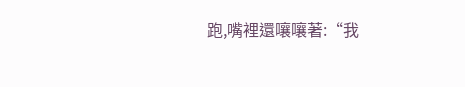跑,嘴裡還嚷嚷著:“我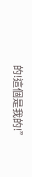的!這個是我的!”